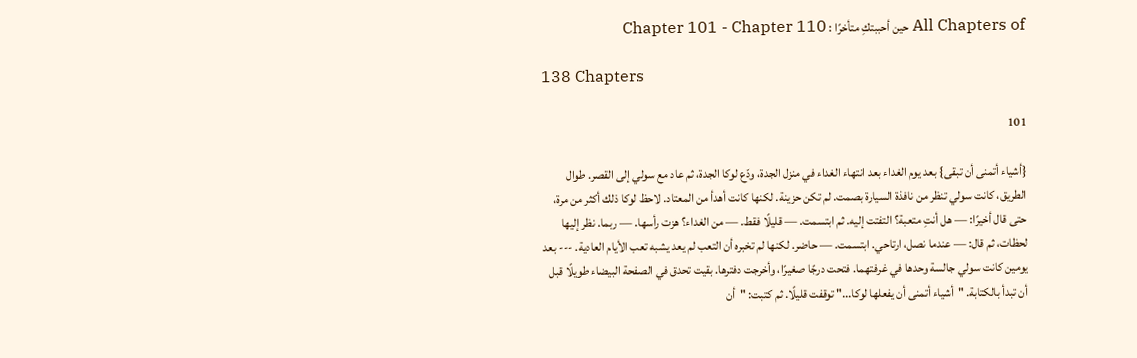All Chapters of حين أحببتكِ متأخرًا : Chapter 101 - Chapter 110

138 Chapters

101

{أشياء أتمنى أن تبقى} بعد يوم الغداء بعد انتهاء الغداء في منزل الجدة، ودّع لوكا الجدة، ثم عاد مع سولي إلى القصر. طوال الطريق، كانت سولي تنظر من نافذة السيارة بصمت. لم تكن حزينة. لكنها كانت أهدأ من المعتاد. لاحظ لوكا ذلك أكثر من مرة، حتى قال أخيرًا: — هل أنتِ متعبة؟ التفتت إليه. ثم ابتسمت. — قليلًا فقط. — من الغداء؟ هزت رأسها. — ربما. نظر إليها لحظات، ثم قال: — عندما نصل، ارتاحي. ابتسمت. — حاضر. لكنها لم تخبره أن التعب لم يعد يشبه تعب الأيام العادية. --- بعد يومين كانت سولي جالسة وحدها في غرفتهما. فتحت درجًا صغيرًا، وأخرجت دفترها. بقيت تحدق في الصفحة البيضاء طويلًا قبل أن تبدأ بالكتابة. "أشياء أتمنى أن يفعلها لوكا..." توقفت قليلًا. ثم كتبت: "أن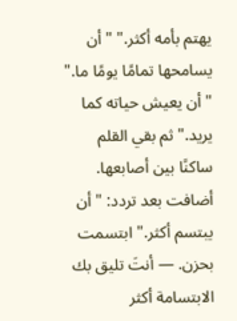يهتم بأمه أكثر." "أن يسامحها تمامًا يومًا ما." "أن يعيش حياته كما يريد." ثم بقي القلم ساكنًا بين أصابعها. أضافت بعد تردد: "أن يبتسم أكثر." ابتسمت بحزن. — أنتَ تليق بك الابتسامة أكثر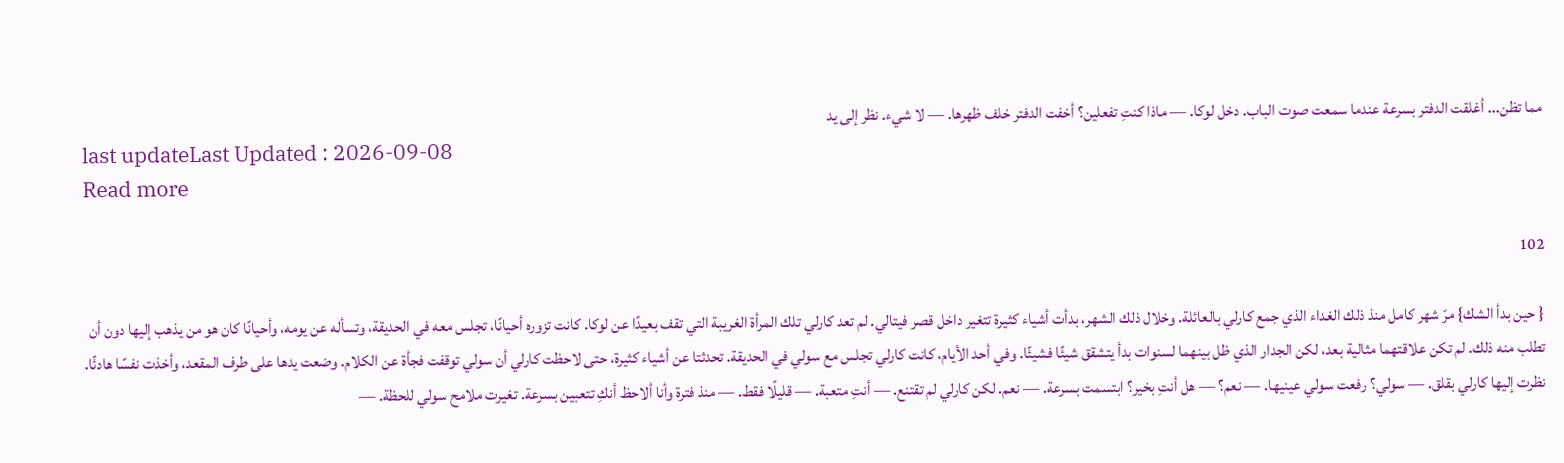مما تظن... أغلقت الدفتر بسرعة عندما سمعت صوت الباب. دخل لوكا. — ماذا كنتِ تفعلين؟ أخفت الدفتر خلف ظهرها. — لا شيء. نظر إلى يد
last updateLast Updated : 2026-09-08
Read more

102

{ حين بدأ الشك} مرّ شهر كامل منذ ذلك الغداء الذي جمع كارلي بالعائلة. وخلال ذلك الشهر، بدأت أشياء كثيرة تتغير داخل قصر فيتالي. لم تعد كارلي تلك المرأة الغريبة التي تقف بعيدًا عن لوكا. كانت تزوره أحيانًا، تجلس معه في الحديقة، وتسأله عن يومه، وأحيانًا كان هو من يذهب إليها دون أن تطلب منه ذلك. لم تكن علاقتهما مثالية بعد، لكن الجدار الذي ظل بينهما لسنوات بدأ يتشقق شيئًا فشيئًا. وفي أحد الأيام، كانت كارلي تجلس مع سولي في الحديقة. تحدثتا عن أشياء كثيرة، حتى لاحظت كارلي أن سولي توقفت فجأة عن الكلام. وضعت يدها على طرف المقعد، وأخذت نفسًا هادئًا. نظرت إليها كارلي بقلق. — سولي؟ رفعت سولي عينيها. — نعم؟ — هل أنتِ بخير؟ ابتسمت بسرعة. — نعم. لكن كارلي لم تقتنع. — أنتِ متعبة. — قليلًا فقط. — منذ فترة وأنا ألاحظ أنكِ تتعبين بسرعة. تغيرت ملامح سولي للحظة. —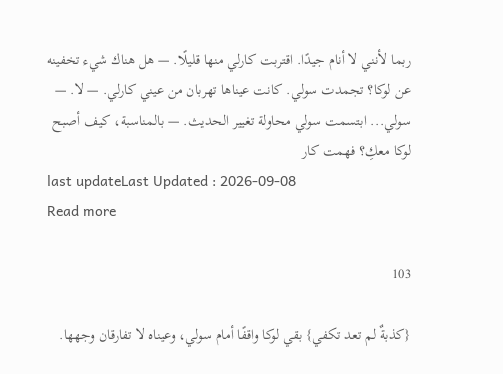ربما لأنني لا أنام جيدًا. اقتربت كارلي منها قليلًا. — هل هناك شيء تخفينه عن لوكا؟ تجمدت سولي. كانت عيناها تهربان من عيني كارلي. — لا. — سولي... ابتسمت سولي محاولة تغيير الحديث. — بالمناسبة، كيف أصبح لوكا معكِ؟ فهمت كار
last updateLast Updated : 2026-09-08
Read more

103

{كذبةٌ لم تعد تكفي} بقي لوكا واقفًا أمام سولي، وعيناه لا تفارقان وجهها.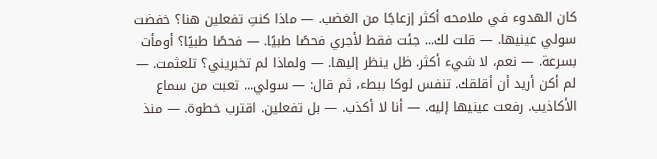كان الهدوء في ملامحه أكثر إزعاجًا من الغضب. — ماذا كنتِ تفعلين هنا؟ خفضت سولي عينيها. — قلت لك... جئت فقط لأجري فحصًا طبيًا. — فحصًا طبيًا؟ أومأت بسرعة. — نعم، لا شيء أكثر. ظل ينظر إليها. — ولماذا لم تخبريني؟ تلعثمت. — لم أكن أريد أن أقلقك. تنفس لوكا ببطء، ثم قال: — سولي... تعبت من سماع الأكاذيب. رفعت عينيها إليه. — أنا لا أكذب. — بل تفعلين. اقترب خطوة. — منذ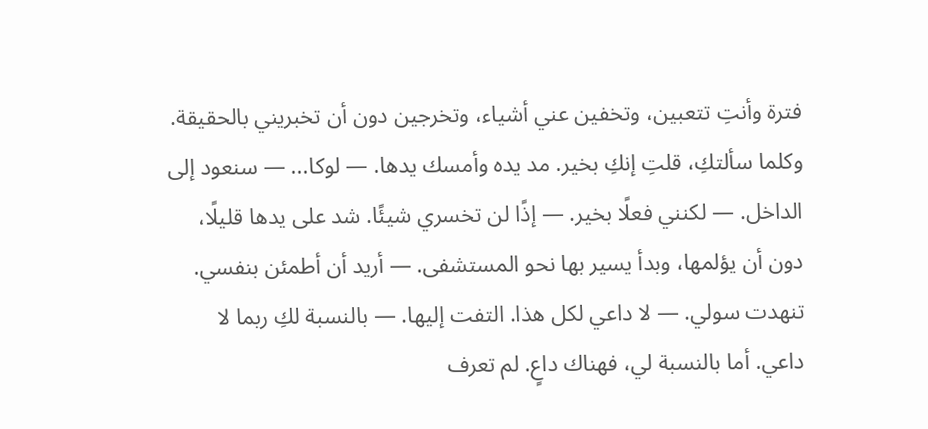فترة وأنتِ تتعبين، وتخفين عني أشياء، وتخرجين دون أن تخبريني بالحقيقة. وكلما سألتكِ، قلتِ إنكِ بخير. مد يده وأمسك يدها. — لوكا... — سنعود إلى الداخل. — لكنني فعلًا بخير. — إذًا لن تخسري شيئًا. شد على يدها قليلًا، دون أن يؤلمها، وبدأ يسير بها نحو المستشفى. — أريد أن أطمئن بنفسي. تنهدت سولي. — لا داعي لكل هذا. التفت إليها. — بالنسبة لكِ ربما لا داعي. أما بالنسبة لي، فهناك داعٍ. لم تعرف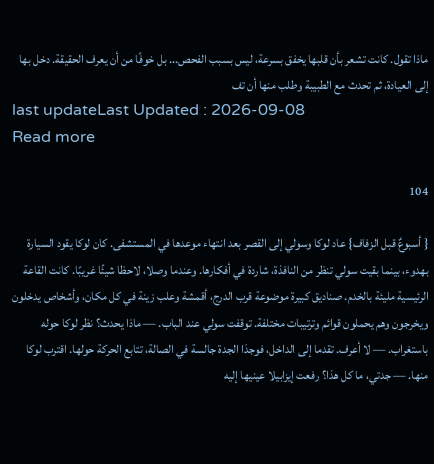ماذا تقول. كانت تشعر بأن قلبها يخفق بسرعة، ليس بسبب الفحص... بل خوفًا من أن يعرف الحقيقة. دخل بها إلى العيادة، ثم تحدث مع الطبيبة وطلب منها أن تف
last updateLast Updated : 2026-09-08
Read more

104

{ أسبوعٌ قبل الزفاف} عاد لوكا وسولي إلى القصر بعد انتهاء موعدها في المستشفى. كان لوكا يقود السيارة بهدوء، بينما بقيت سولي تنظر من النافذة، شاردة في أفكارها. وعندما وصلا، لاحظا شيئًا غريبًا. كانت القاعة الرئيسية مليئة بالخدم. صناديق كبيرة موضوعة قرب الدرج، أقمشة وعلب زينة في كل مكان، وأشخاص يدخلون ويخرجون وهم يحملون قوائم وترتيبات مختلفة. توقفت سولي عند الباب. — ماذا يحدث؟ نظر لوكا حوله باستغراب. — لا أعرف. تقدما إلى الداخل، فوجدَا الجدة جالسة في الصالة، تتابع الحركة حولها. اقترب لوكا منها. — جدتي، ما كل هذا؟ رفعت إيزابيلا عينيها إليه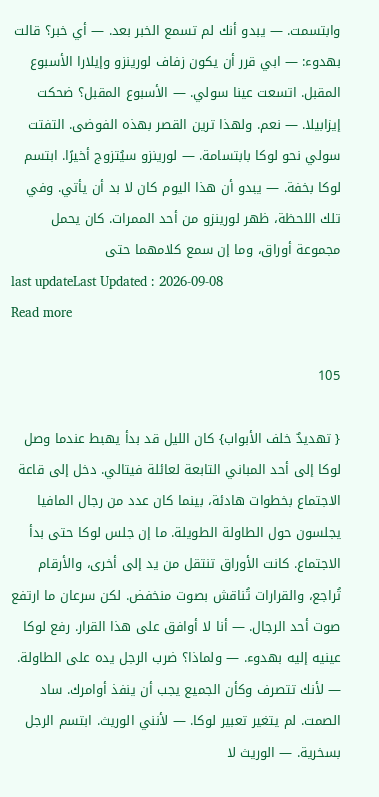وابتسمت. — يبدو أنك لم تسمع الخبر بعد. — أي خبر؟ قالت بهدوء: — ابي قرر أن يكون زفاف لورينزو وإيلارا الأسبوع المقبل. اتسعت عينا سولي. — الأسبوع المقبل؟ ضحكت إيزابيلا. — نعم. ولهذا ترين القصر بهذه الفوضى. التفتت سولي نحو لوكا بابتسامة. — لورينزو سيُتزوج أخيرًا. ابتسم لوكا بخفة. — يبدو أن هذا اليوم كان لا بد أن يأتي. وفي تلك اللحظة، ظهر لورينزو من أحد الممرات. كان يحمل مجموعة أوراق، وما إن سمع كلامهما حتى
last updateLast Updated : 2026-09-08
Read more

105

{ تهديدٌ خلف الأبواب} كان الليل قد بدأ يهبط عندما وصل لوكا إلى أحد المباني التابعة لعائلة فيتالي. دخل إلى قاعة الاجتماع بخطوات هادئة، بينما كان عدد من رجال المافيا يجلسون حول الطاولة الطويلة. ما إن جلس لوكا حتى بدأ الاجتماع. كانت الأوراق تنتقل من يد إلى أخرى، والأرقام تُراجع، والقرارات تُناقش بصوت منخفض. لكن سرعان ما ارتفع صوت أحد الرجال. — أنا لا أوافق على هذا القرار. رفع لوكا عينيه إليه بهدوء. — ولماذا؟ ضرب الرجل يده على الطاولة. — لأنك تتصرف وكأن الجميع يجب أن ينفذ أوامرك. ساد الصمت. لم يتغير تعبير لوكا. — لأنني الوريث. ابتسم الرجل بسخرية. — الوريث لا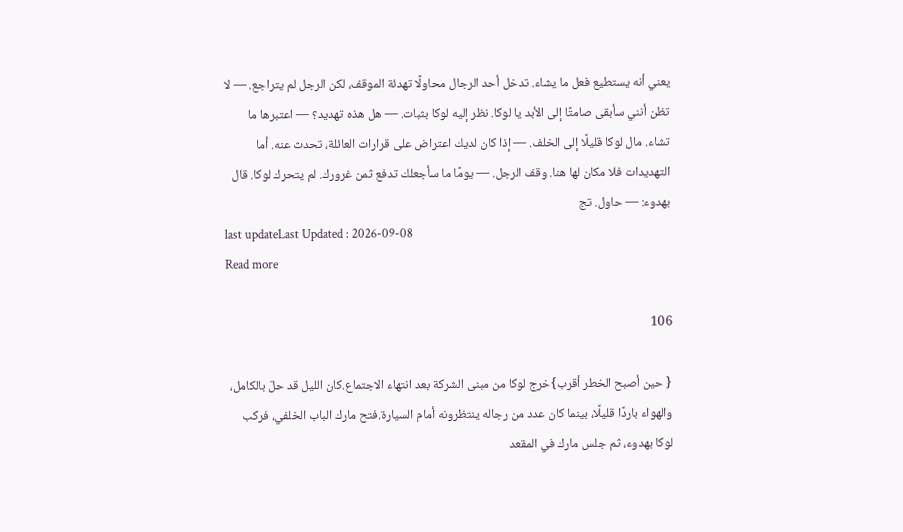يعني أنه يستطيع فعل ما يشاء. تدخل أحد الرجال محاولًا تهدئة الموقف، لكن الرجل لم يتراجع. — لا تظن أنني سأبقى صامتًا إلى الأبد يا لوكا. نظر إليه لوكا بثبات. — هل هذه تهديد؟ — اعتبرها ما تشاء. مال لوكا قليلًا إلى الخلف. — إذا كان لديك اعتراض على قرارات العائلة، تحدث عنه. أما التهديدات فلا مكان لها هنا. وقف الرجل. — يومًا ما سأجعلك تدفع ثمن غرورك. لم يتحرك لوكا. قال بهدوء: — حاول. تج
last updateLast Updated : 2026-09-08
Read more

106

{ حين أصبح الخطر أقرب}خرج لوكا من مبنى الشركة بعد انتهاء الاجتماع.كان الليل قد حلّ بالكامل، والهواء باردًا قليلًا، بينما كان عدد من رجاله ينتظرونه أمام السيارة.فتح مارك الباب الخلفي، فركب لوكا بهدوء، ثم جلس مارك في المقعد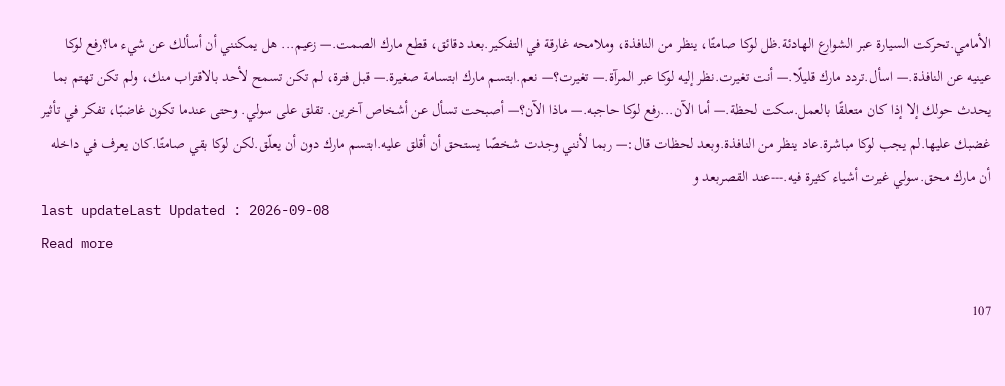الأمامي.تحركت السيارة عبر الشوارع الهادئة.ظل لوكا صامتًا، ينظر من النافذة، وملامحه غارقة في التفكير.بعد دقائق، قطع مارك الصمت.— زعيم... هل يمكنني أن أسألك عن شيء ما؟رفع لوكا عينيه عن النافذة.— اسأل.تردد مارك قليلًا.— أنت تغيرت.نظر إليه لوكا عبر المرآة.— تغيرت؟— نعم.ابتسم مارك ابتسامة صغيرة.— قبل فترة، لم تكن تسمح لأحد بالاقتراب منك، ولم تكن تهتم بما يحدث حولك إلا إذا كان متعلقًا بالعمل.سكت لحظة.— أما الآن...رفع لوكا حاجبه.— ماذا الآن؟— أصبحت تسأل عن أشخاص آخرين. تقلق على سولي. وحتى عندما تكون غاضبًا، تفكر في تأثير غضبك عليها.لم يجب لوكا مباشرة.عاد ينظر من النافذة.وبعد لحظات قال:— ربما لأنني وجدت شخصًا يستحق أن أقلق عليه.ابتسم مارك دون أن يعلّق.لكن لوكا بقي صامتًا.كان يعرف في داخله أن مارك محق.سولي غيرت أشياء كثيرة فيه.---عند القصربعد و
last updateLast Updated : 2026-09-08
Read more

107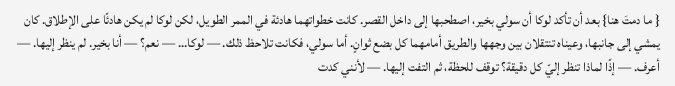{ ما دمتَ هنا} بعد أن تأكد لوكا أن سولي بخير، اصطحبها إلى داخل القصر. كانت خطواتهما هادئة في الممر الطويل، لكن لوكا لم يكن هادئًا على الإطلاق. كان يمشي إلى جانبها، وعيناه تنتقلان بين وجهها والطريق أمامهما كل بضع ثوانٍ. أما سولي، فكانت تلاحظ ذلك. — لوكا... — نعم؟ — أنا بخير. لم ينظر إليها. — أعرف. — إذًا لماذا تنظر إليّ كل دقيقة؟ توقف للحظة، ثم التفت إليها. — لأنني كدت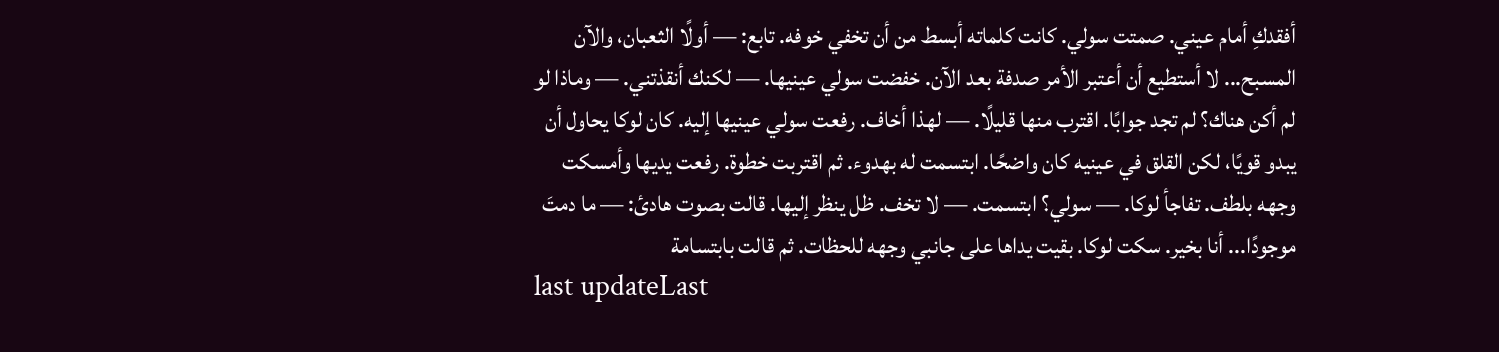أفقدكِ أمام عيني. صمتت سولي. كانت كلماته أبسط من أن تخفي خوفه. تابع: — أولًا الثعبان، والآن المسبح... لا أستطيع أن أعتبر الأمر صدفة بعد الآن. خفضت سولي عينيها. — لكنك أنقذتني. — وماذا لو لم أكن هناك؟ لم تجد جوابًا. اقترب منها قليلًا. — لهذا أخاف. رفعت سولي عينيها إليه. كان لوكا يحاول أن يبدو قويًا، لكن القلق في عينيه كان واضحًا. ابتسمت له بهدوء. ثم اقتربت خطوة. رفعت يديها وأمسكت وجهه بلطف. تفاجأ لوكا. — سولي؟ ابتسمت. — لا تخف. ظل ينظر إليها. قالت بصوت هادئ: — ما دمتَ موجودًا... أنا بخير. سكت لوكا. بقيت يداها على جانبي وجهه للحظات. ثم قالت بابتسامة
last updateLast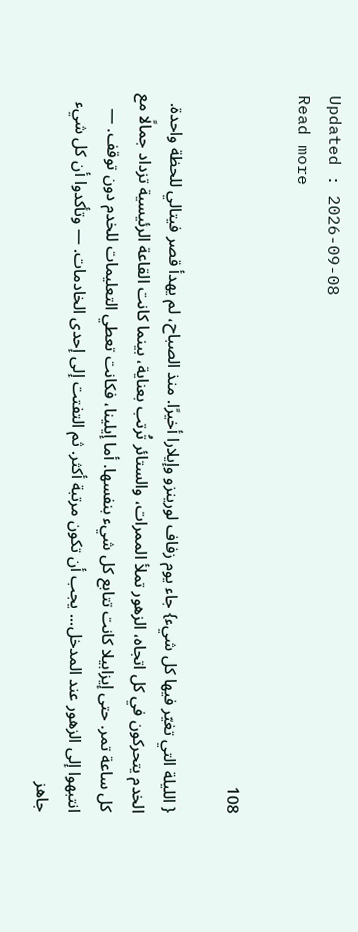Updated : 2026-09-08
Read more

108

{ الليلة التي تغيّر فيها كل شيء} جاء يوم زفاف لورينزو وإيلارا أخيرًا. منذ الصباح، لم يهدأ قصر فيتالي للحظة واحدة. الخدم يتحركون في كل اتجاه، الزهور تملأ الممرات، والستائر تُرتب بعناية، بينما كانت القاعة الرئيسية تزداد جمالًا مع كل ساعة تمر. حتى إيزابيلا كانت تتابع كل شيء بنفسها. أما إيلينا، فكانت تعطي التعليمات للخدم دون توقف. — انتبهوا إلى الزهور عند المدخل... يجب أن تكون مرتبة أكثر. ثم التفتت إلى إحدى الخادمات. — وتأكدوا أن كل شيء جاهز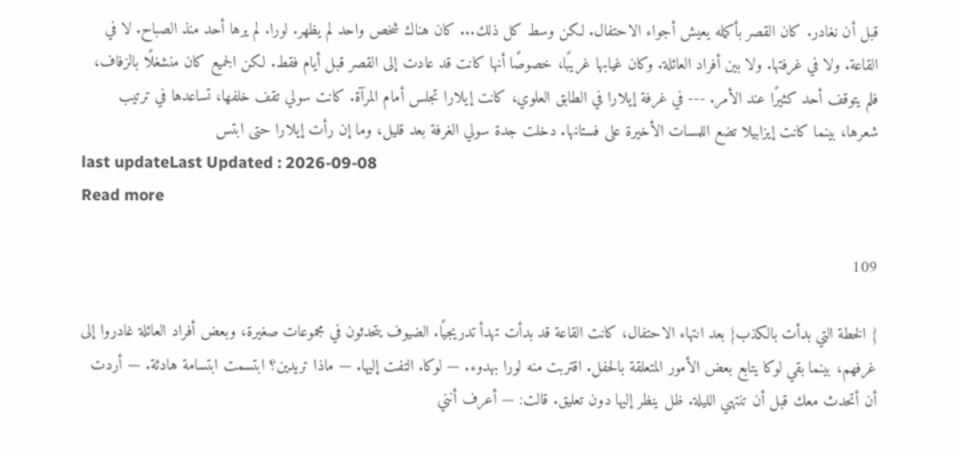قبل أن نغادر. كان القصر بأكمله يعيش أجواء الاحتفال. لكن وسط كل ذلك... كان هناك شخص واحد لم يظهر. لورا. لم يرها أحد منذ الصباح. لا في القاعة. ولا في غرفتها. ولا بين أفراد العائلة. وكان غيابها غريبًا، خصوصًا أنها كانت قد عادت إلى القصر قبل أيام فقط. لكن الجميع كان منشغلًا بالزفاف، فلم يتوقف أحد كثيرًا عند الأمر. --- في غرفة إيلارا في الطابق العلوي، كانت إيلارا تجلس أمام المرآة. كانت سولي تقف خلفها، تساعدها في ترتيب شعرها، بينما كانت إيزابيلا تضع اللمسات الأخيرة على فستانها. دخلت جدة سولي الغرفة بعد قليل، وما إن رأت إيلارا حتى ابتس
last updateLast Updated : 2026-09-08
Read more

109

{ الخطة التي بدأت بالكذب} بعد انتهاء الاحتفال، كانت القاعة قد بدأت تهدأ تدريجيًا. الضيوف يتحدثون في مجموعات صغيرة، وبعض أفراد العائلة غادروا إلى غرفهم، بينما بقي لوكا يتابع بعض الأمور المتعلقة بالحفل. اقتربت منه لورا بهدوء. — لوكا. التفت إليها. — ماذا تريدين؟ ابتسمت ابتسامة هادئة. — أردت أن أتحدث معك قبل أن تنتهي الليلة. ظل ينظر إليها دون تعليق. قالت: — أعرف أنني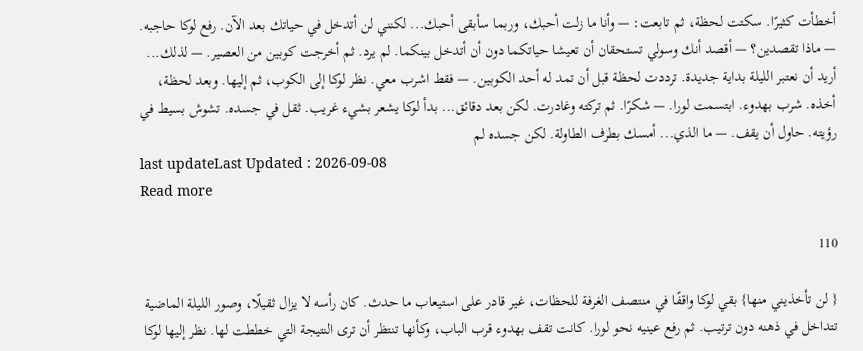أخطأت كثيرًا. سكتت لحظة، ثم تابعت: — وأنا ما زلت أحبك، وربما سأبقى أحبك... لكنني لن أتدخل في حياتك بعد الآن. رفع لوكا حاجبه. — ماذا تقصدين؟ — أقصد أنك وسولي تستحقان أن تعيشا حياتكما دون أن أتدخل بينكما. لم يرد. ثم أخرجت كوبين من العصير. — لذلك... أريد أن نعتبر الليلة بداية جديدة. ترددت لحظة قبل أن تمد له أحد الكوبين. — فقط اشرب معي. نظر لوكا إلى الكوب، ثم إليها. وبعد لحظة، أخذه. شرب بهدوء. ابتسمت لورا. — شكرًا. ثم تركته وغادرت. لكن بعد دقائق... بدأ لوكا يشعر بشيء غريب. ثقل في جسده. تشوش بسيط في رؤيته. حاول أن يقف. — ما الذي... أمسك بطرف الطاولة. لكن جسده لم
last updateLast Updated : 2026-09-08
Read more

110

{ لن تأخذيني منها} بقي لوكا واقفًا في منتصف الغرفة للحظات، غير قادر على استيعاب ما حدث. كان رأسه لا يزال ثقيلًا، وصور الليلة الماضية تتداخل في ذهنه دون ترتيب. ثم رفع عينيه نحو لورا. كانت تقف بهدوء قرب الباب، وكأنها تنتظر أن ترى النتيجة التي خططت لها. نظر إليها لوكا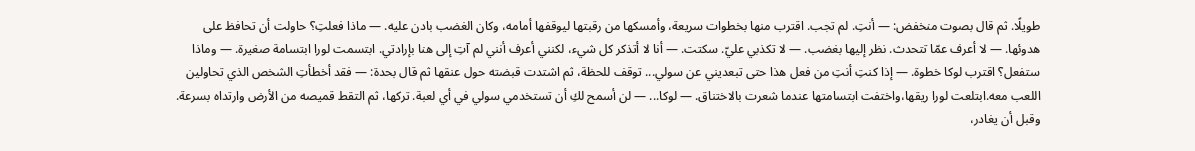طويلًا. ثم قال بصوت منخفض: — أنتِ. لم تجب. اقترب منها بخطوات سريعة، وأمسكها من رقبتها ليوقفها أمامه، وكان الغضب بادن عليه. — ماذا فعلتِ؟ حاولت أن تحافظ على هدوئها. — لا أعرف عمّا تتحدث. نظر إليها بغضب. — لا تكذبي عليّ. سكتت. — أنا لا أتذكر كل شيء، لكنني أعرف أنني لم آتِ إلى هنا بإرادتي. ابتسمت لورا ابتسامة صغيرة. — وماذا ستفعل؟ اقترب لوكا خطوة. — إذا كنتِ أنتِ من فعل هذا حتى تبعديني عن سولي... توقف للحظة، ثم اشتدت قبضته حول عنقها ثم قال بحدة: — فقد أخطأتِ الشخص الذي تحاولين اللعب معه.ابتلعت لورا ريقها،واختفت ابتسامتها عندما شعرت بالاختناق. — لوكا... — لن أسمح لكِ أن تستخدمي سولي في أي لعبة. تركها، ثم التقط قميصه من الأرض وارتداه بسرعة. وقبل أن يغادر،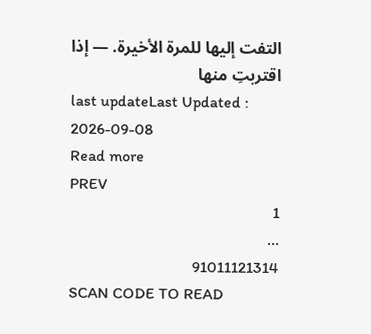التفت إليها للمرة الأخيرة. — إذا اقتربتِ منها
last updateLast Updated : 2026-09-08
Read more
PREV
1
...
91011121314
SCAN CODE TO READ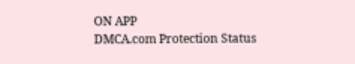ON APP
DMCA.com Protection Status